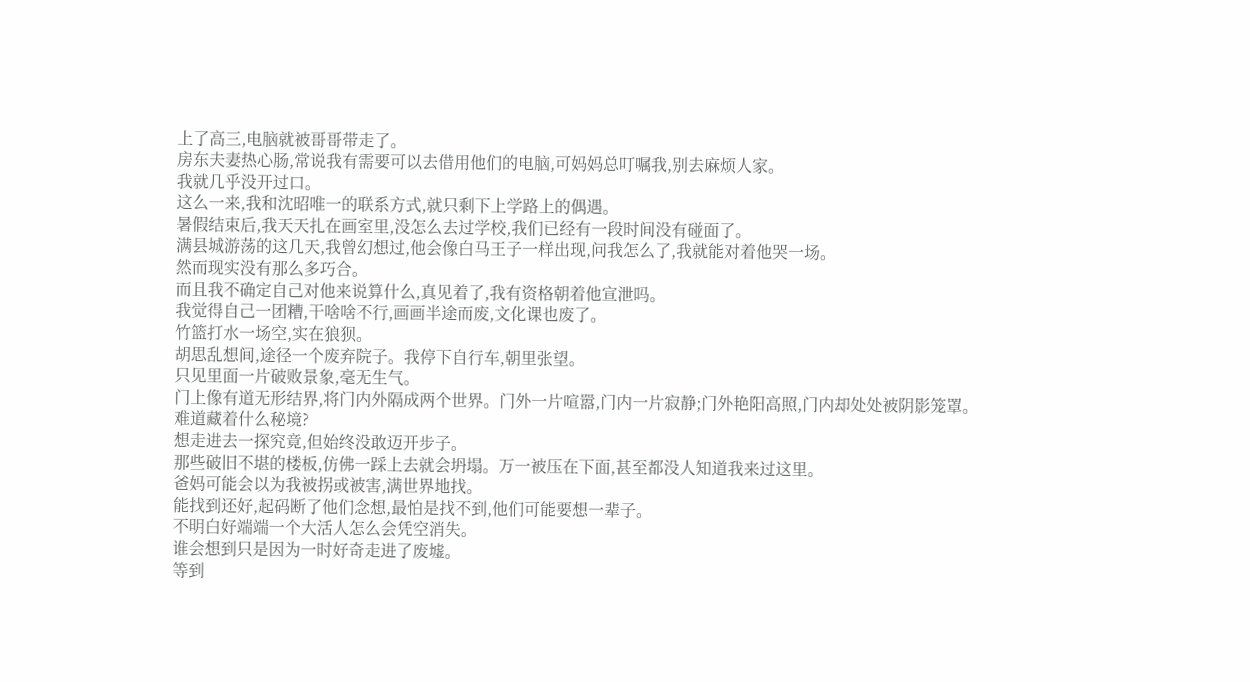上了高三,电脑就被哥哥带走了。
房东夫妻热心肠,常说我有需要可以去借用他们的电脑,可妈妈总叮嘱我,别去麻烦人家。
我就几乎没开过口。
这么一来,我和沈昭唯一的联系方式,就只剩下上学路上的偶遇。
暑假结束后,我天天扎在画室里,没怎么去过学校,我们已经有一段时间没有碰面了。
满县城游荡的这几天,我曾幻想过,他会像白马王子一样出现,问我怎么了,我就能对着他哭一场。
然而现实没有那么多巧合。
而且我不确定自己对他来说算什么,真见着了,我有资格朝着他宣泄吗。
我觉得自己一团糟,干啥啥不行,画画半途而废,文化课也废了。
竹篮打水一场空,实在狼狈。
胡思乱想间,途径一个废弃院子。我停下自行车,朝里张望。
只见里面一片破败景象,毫无生气。
门上像有道无形结界,将门内外隔成两个世界。门外一片喧嚣,门内一片寂静;门外艳阳高照,门内却处处被阴影笼罩。
难道藏着什么秘境?
想走进去一探究竟,但始终没敢迈开步子。
那些破旧不堪的楼板,仿佛一踩上去就会坍塌。万一被压在下面,甚至都没人知道我来过这里。
爸妈可能会以为我被拐或被害,满世界地找。
能找到还好,起码断了他们念想,最怕是找不到,他们可能要想一辈子。
不明白好端端一个大活人怎么会凭空消失。
谁会想到只是因为一时好奇走进了废墟。
等到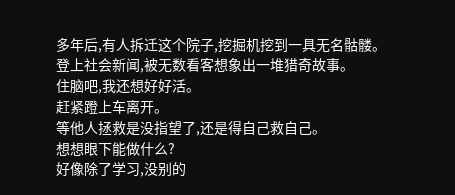多年后,有人拆迁这个院子,挖掘机挖到一具无名骷髅。登上社会新闻,被无数看客想象出一堆猎奇故事。
住脑吧,我还想好好活。
赶紧蹬上车离开。
等他人拯救是没指望了,还是得自己救自己。
想想眼下能做什么?
好像除了学习,没别的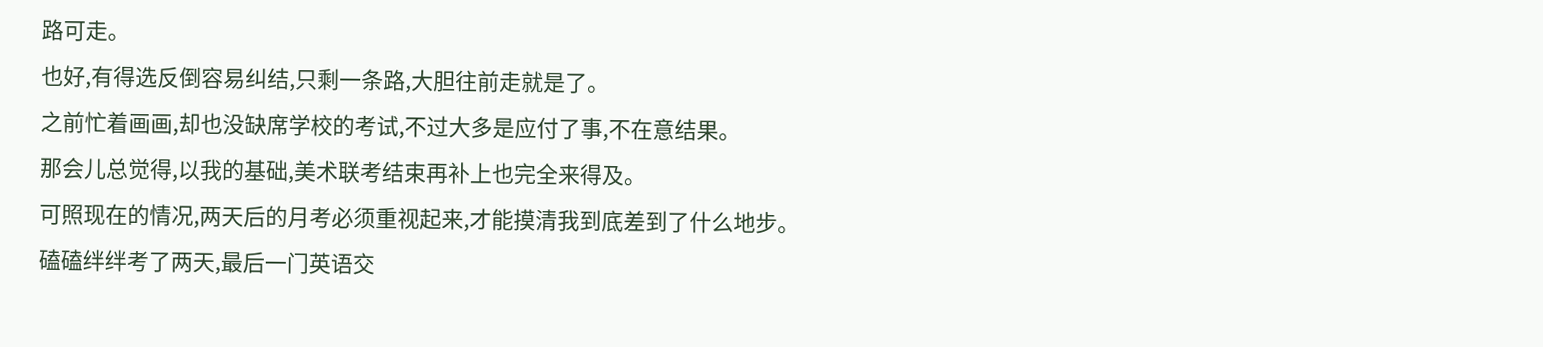路可走。
也好,有得选反倒容易纠结,只剩一条路,大胆往前走就是了。
之前忙着画画,却也没缺席学校的考试,不过大多是应付了事,不在意结果。
那会儿总觉得,以我的基础,美术联考结束再补上也完全来得及。
可照现在的情况,两天后的月考必须重视起来,才能摸清我到底差到了什么地步。
磕磕绊绊考了两天,最后一门英语交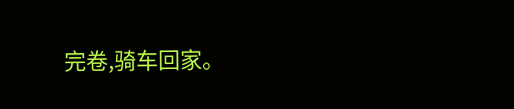完卷,骑车回家。